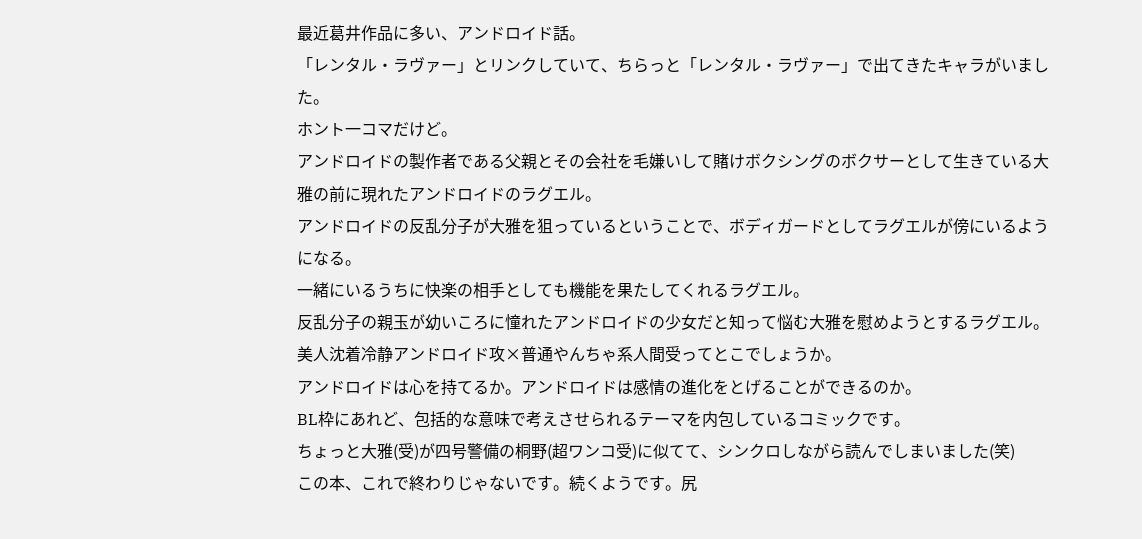最近葛井作品に多い、アンドロイド話。
「レンタル・ラヴァー」とリンクしていて、ちらっと「レンタル・ラヴァー」で出てきたキャラがいました。
ホント一コマだけど。
アンドロイドの製作者である父親とその会社を毛嫌いして賭けボクシングのボクサーとして生きている大雅の前に現れたアンドロイドのラグエル。
アンドロイドの反乱分子が大雅を狙っているということで、ボディガードとしてラグエルが傍にいるようになる。
一緒にいるうちに快楽の相手としても機能を果たしてくれるラグエル。
反乱分子の親玉が幼いころに憧れたアンドロイドの少女だと知って悩む大雅を慰めようとするラグエル。
美人沈着冷静アンドロイド攻×普通やんちゃ系人間受ってとこでしょうか。
アンドロイドは心を持てるか。アンドロイドは感情の進化をとげることができるのか。
BL枠にあれど、包括的な意味で考えさせられるテーマを内包しているコミックです。
ちょっと大雅(受)が四号警備の桐野(超ワンコ受)に似てて、シンクロしながら読んでしまいました(笑)
この本、これで終わりじゃないです。続くようです。尻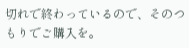切れで終わっているので、そのつもりでご購入を。